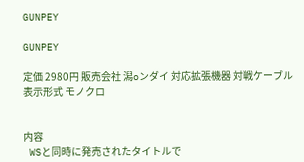GUNPEY

GUNPEY

定価 2980円 販売会社 潟oンダイ 対応拡張機器 対戦ケーブル 表示形式 モノクロ


内容
 WSと同時に発売されたタイトルで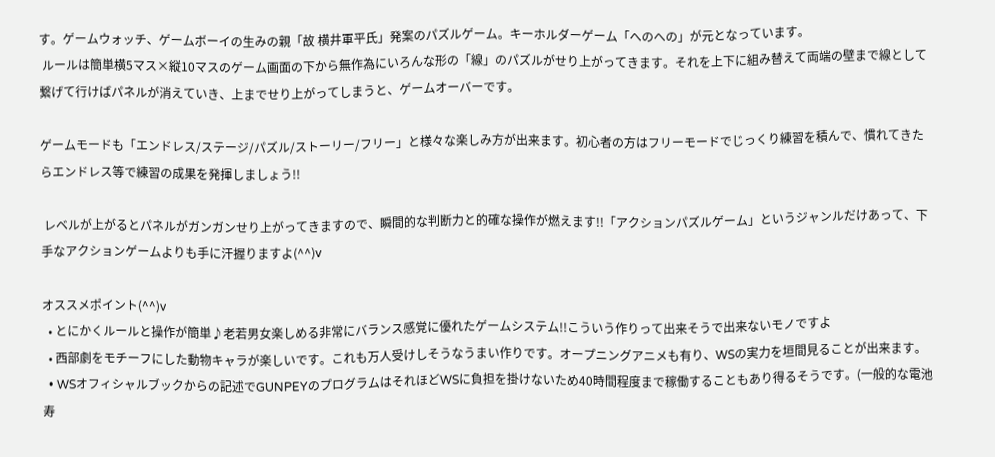す。ゲームウォッチ、ゲームボーイの生みの親「故 横井軍平氏」発案のパズルゲーム。キーホルダーゲーム「へのへの」が元となっています。
 ルールは簡単横5マス×縦10マスのゲーム画面の下から無作為にいろんな形の「線」のパズルがせり上がってきます。それを上下に組み替えて両端の壁まで線として繋げて行けばパネルが消えていき、上までせり上がってしまうと、ゲームオーバーです。

ゲームモードも「エンドレス/ステージ/パズル/ストーリー/フリー」と様々な楽しみ方が出来ます。初心者の方はフリーモードでじっくり練習を積んで、慣れてきたらエンドレス等で練習の成果を発揮しましょう!!

 レベルが上がるとパネルがガンガンせり上がってきますので、瞬間的な判断力と的確な操作が燃えます!!「アクションパズルゲーム」というジャンルだけあって、下手なアクションゲームよりも手に汗握りますよ(^^)v

オススメポイント(^^)v
  • とにかくルールと操作が簡単♪老若男女楽しめる非常にバランス感覚に優れたゲームシステム!!こういう作りって出来そうで出来ないモノですよ
  • 西部劇をモチーフにした動物キャラが楽しいです。これも万人受けしそうなうまい作りです。オープニングアニメも有り、WSの実力を垣間見ることが出来ます。
  • WSオフィシャルブックからの記述でGUNPEYのプログラムはそれほどWSに負担を掛けないため40時間程度まで稼働することもあり得るそうです。(一般的な電池寿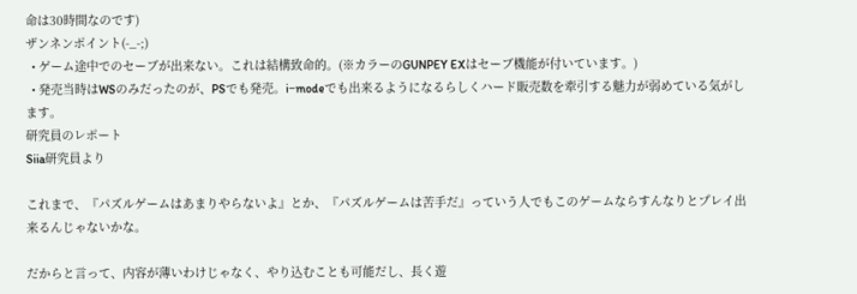命は30時間なのです)
ザンネンポイント(-_-;)
  • ゲーム途中でのセーブが出来ない。これは結構致命的。(※カラーのGUNPEY EXはセーブ機能が付いています。)
  • 発売当時はWSのみだったのが、PSでも発売。i−modeでも出来るようになるらしくハード販売数を牽引する魅力が弱めている気がします。
研究員のレポート
Siia研究員より

これまで、『パズルゲームはあまりやらないよ』とか、『パズルゲームは苦手だ』っていう人でもこのゲームならすんなりとプレイ出来るんじゃないかな。

だからと言って、内容が薄いわけじゃなく、やり込むことも可能だし、長く遊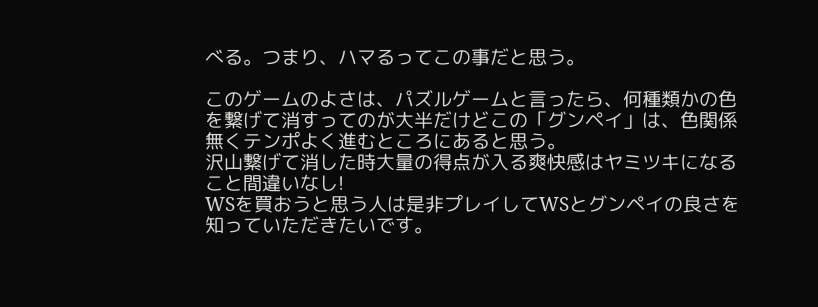べる。つまり、ハマるってこの事だと思う。

このゲームのよさは、パズルゲームと言ったら、何種類かの色を繋げて消すってのが大半だけどこの「グンペイ」は、色関係無くテンポよく進むところにあると思う。
沢山繋げて消した時大量の得点が入る爽快感はヤミツキになること間違いなし!
WSを買おうと思う人は是非プレイしてWSとグンペイの良さを知っていただきたいです。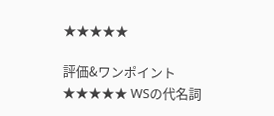★★★★★

評価&ワンポイント
★★★★★ WSの代名詞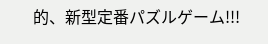的、新型定番パズルゲーム!!!